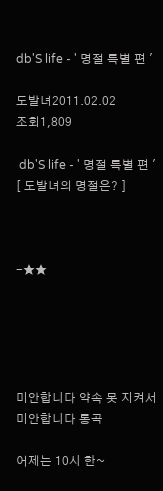db'S life - ' 명절 특별 편 '

도발녀2011.02.02
조회1,809

 db'S life - ' 명절 특별 편 ' [ 도발녀의 명절은? ]



-★★





미안합니다 약속 못 지켜서 미안합니다 통곡

어제는 10시 한~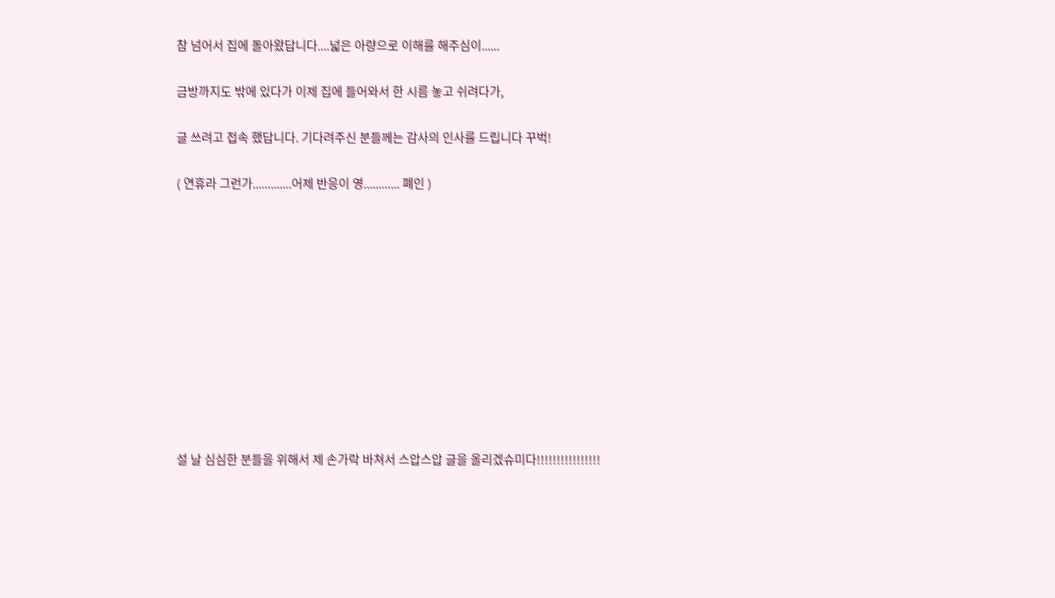참 넘어서 집에 돌아왔답니다....넓은 아량으로 이해를 해주심이......

금방까지도 밖에 있다가 이제 집에 들어와서 한 시름 놓고 쉬려다가,

글 쓰려고 접속 했답니다. 기다려주신 분들께는 감사의 인사를 드립니다 꾸벅!

( 연휴라 그런가.............어제 반응이 영............ 폐인 )











설 날 심심한 분들을 위해서 제 손가락 바쳐서 스압스압 글을 올리겠슈미다!!!!!!!!!!!!!!!!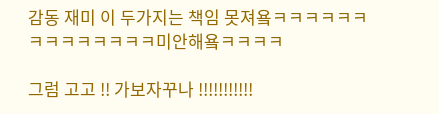감동 재미 이 두가지는 책임 못져욬ㅋㅋㅋㅋㅋㅋㅋㅋㅋㅋㅋㅋㅋㅋ미안해욬ㅋㅋㅋㅋ

그럼 고고 !! 가보자꾸나 !!!!!!!!!!!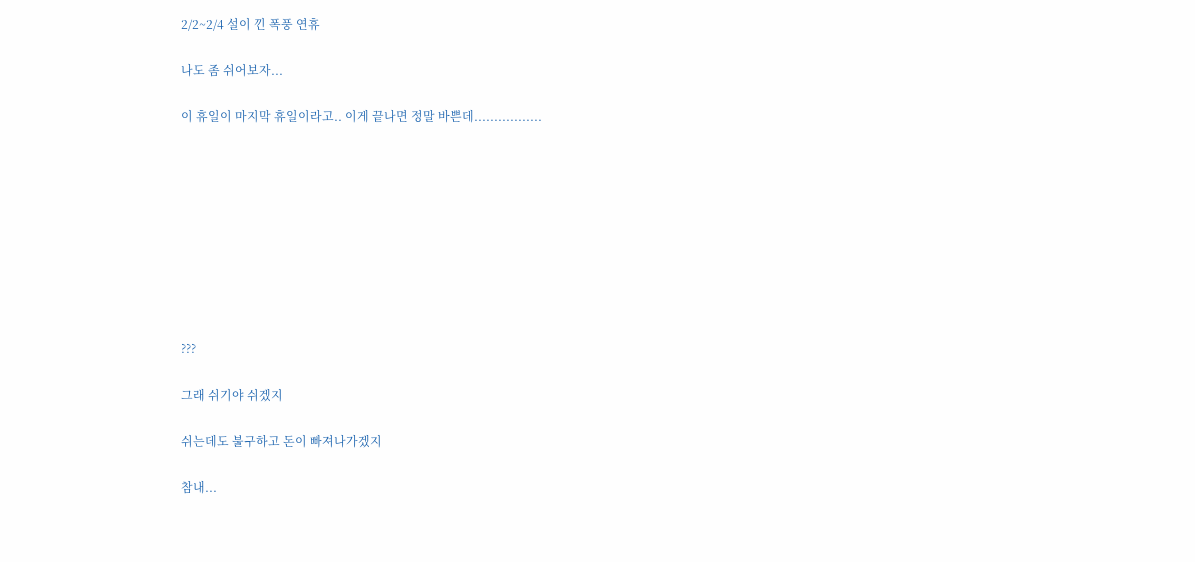2/2~2/4 설이 낀 폭풍 연휴

나도 좀 쉬어보자...

이 휴일이 마지막 휴일이라고.. 이게 끝나면 정말 바쁜데.................









???

그래 쉬기야 쉬겠지

쉬는데도 불구하고 돈이 빠져나가겠지

참내...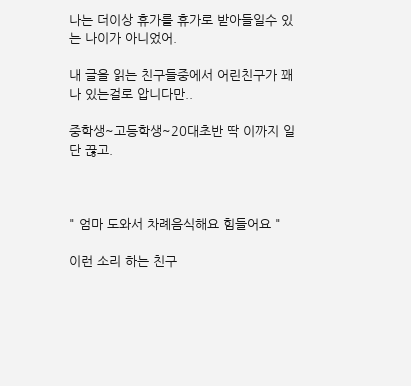나는 더이상 휴가를 휴가로 받아들일수 있는 나이가 아니었어.

내 글을 읽는 친구들중에서 어린친구가 꽤나 있는걸로 압니다만..

중학생~고등학생~20대초반 딱 이까지 일단 끊고.



" 엄마 도와서 차례음식해요 힘들어요 "

이런 소리 하는 친구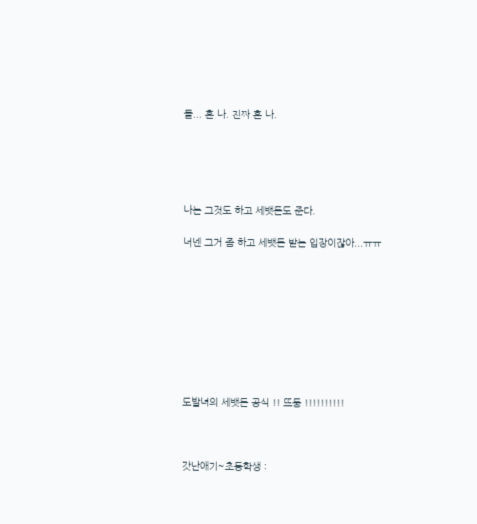들... 혼 나. 진짜 혼 나.





나는 그것도 하고 세뱃돈도 준다.

너넨 그거 좀 하고 세뱃돈 받는 입장이잖아...ㅠㅠ









도발녀의 세뱃돈 공식 !! 뜨둥 !!!!!!!!!!



갓난애기~초등학생 :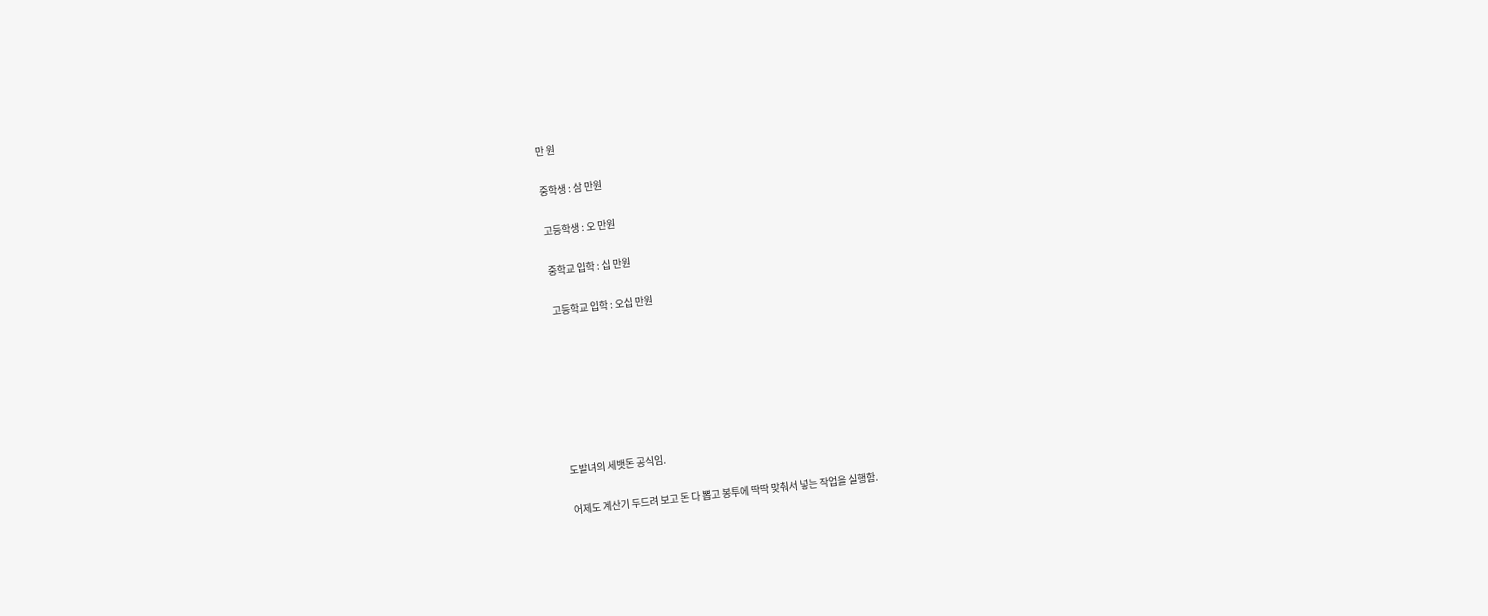만 원

중학생 : 삼 만원

고등학생 : 오 만원

중학교 입학 : 십 만원

고등학교 입학 : 오십 만원







도발녀의 세뱃돈 공식임.

어제도 계산기 두드려 보고 돈 다 뽑고 봉투에 딱딱 맞춰서 넣는 작업을 실행함.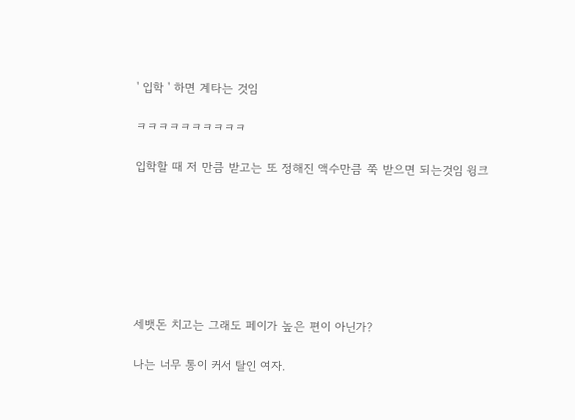' 입학 ' 하면 계타는 것임

ㅋㅋㅋㅋㅋㅋㅋㅋㅋㅋ

입학할 때 저 만큼 받고는 또 정해진 액수만큼 쭉 받으면 되는것임 윙크







세뱃돈 치고는 그래도 페이가 높은 편이 아닌가?

나는 너무 통이 커서 탈인 여자.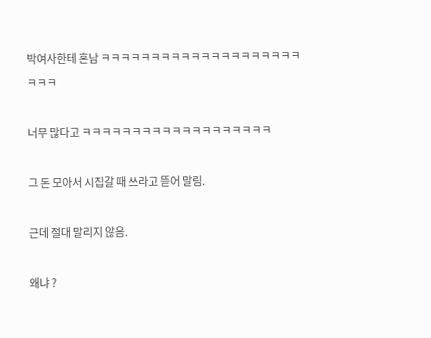박여사한테 혼남 ㅋㅋㅋㅋㅋㅋㅋㅋㅋㅋㅋㅋㅋㅋㅋㅋㅋㅋㅋㅋㅋㅋㅋ

너무 많다고 ㅋㅋㅋㅋㅋㅋㅋㅋㅋㅋㅋㅋㅋㅋㅋㅋㅋㅋㅋ

그 돈 모아서 시집갈 때 쓰라고 뜯어 말림.

근데 절대 말리지 않음.

왜냐 ?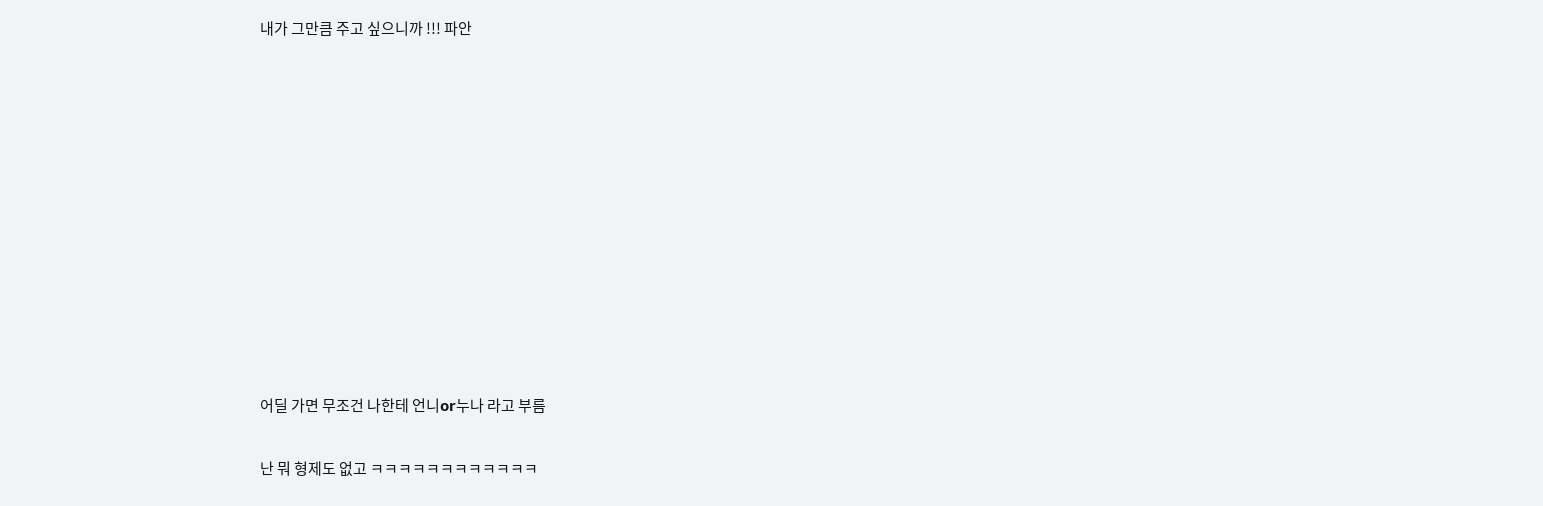내가 그만큼 주고 싶으니까 !!! 파안











어딜 가면 무조건 나한테 언니or누나 라고 부름

난 뭐 형제도 없고 ㅋㅋㅋㅋㅋㅋㅋㅋㅋㅋㅋㅋ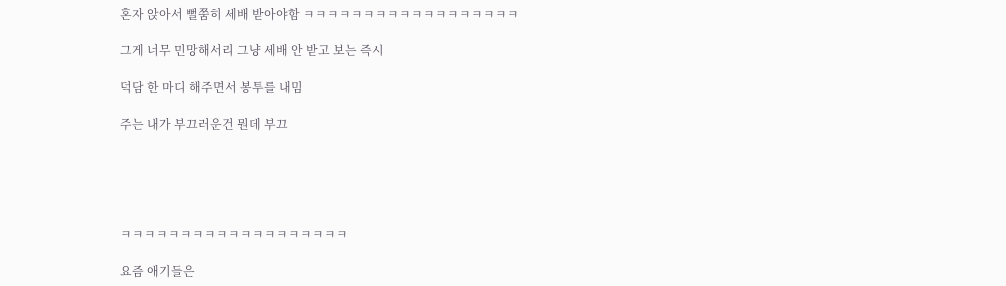혼자 앉아서 뻘쭘히 세배 받아야함 ㅋㅋㅋㅋㅋㅋㅋㅋㅋㅋㅋㅋㅋㅋㅋㅋㅋㅋ

그게 너무 민망해서리 그냥 세배 안 받고 보는 즉시

덕담 한 마디 해주면서 봉투를 내밈

주는 내가 부끄러운건 뭔데 부끄





ㅋㅋㅋㅋㅋㅋㅋㅋㅋㅋㅋㅋㅋㅋㅋㅋㅋㅋㅋ

요즘 애기들은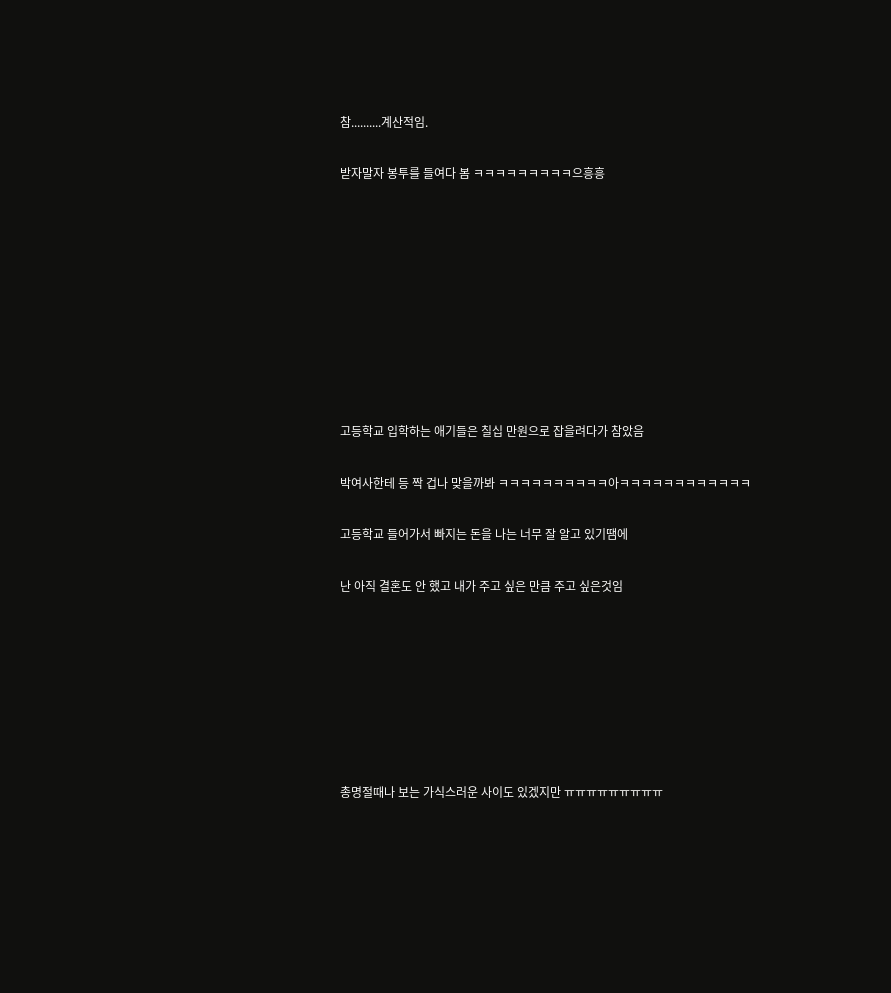참..........계산적임.

받자말자 봉투를 들여다 봄 ㅋㅋㅋㅋㅋㅋㅋㅋㅋ으흥흥









고등학교 입학하는 애기들은 칠십 만원으로 잡을려다가 참았음

박여사한테 등 짝 겁나 맞을까봐 ㅋㅋㅋㅋㅋㅋㅋㅋㅋㅋ아ㅋㅋㅋㅋㅋㅋㅋㅋㅋㅋㅋㅋ

고등학교 들어가서 빠지는 돈을 나는 너무 잘 알고 있기땜에

난 아직 결혼도 안 했고 내가 주고 싶은 만큼 주고 싶은것임







총명절때나 보는 가식스러운 사이도 있겠지만 ㅠㅠㅠㅠㅠㅠㅠㅠㅠ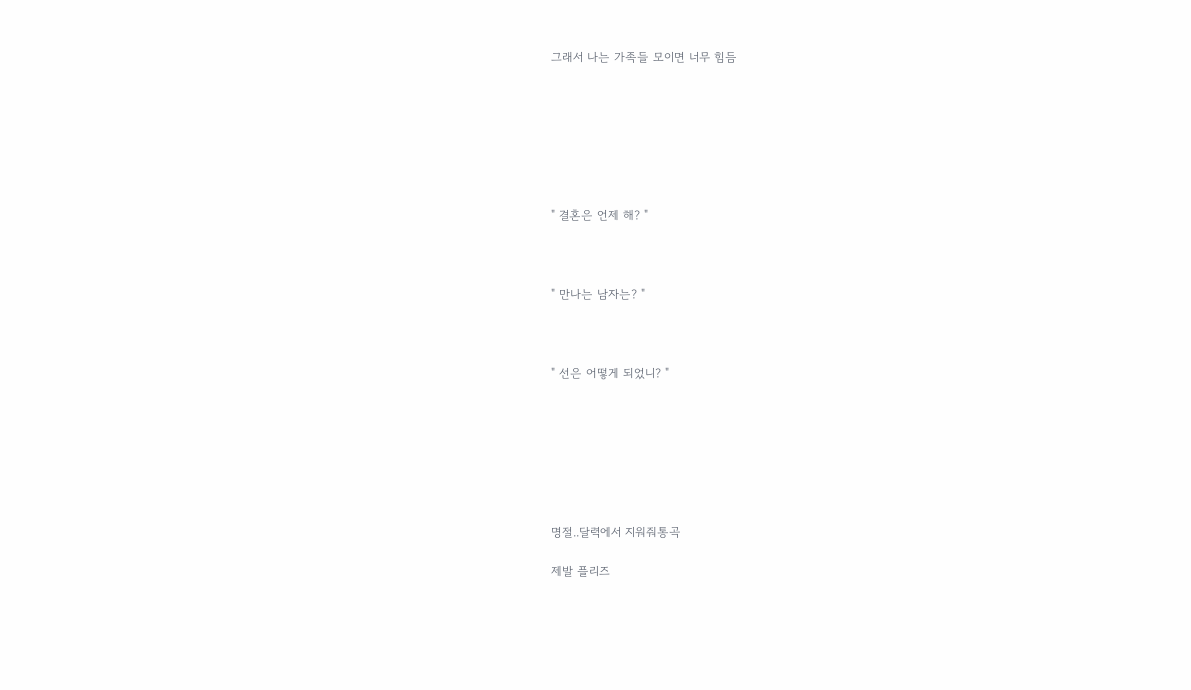그래서 나는 가족들 모이면 너무 힘듬







" 결혼은 언제 해? "



" 만나는 남자는? "



" 선은 어떻게 되었니? "







명절..달력에서 지워줘통곡

제발 플리즈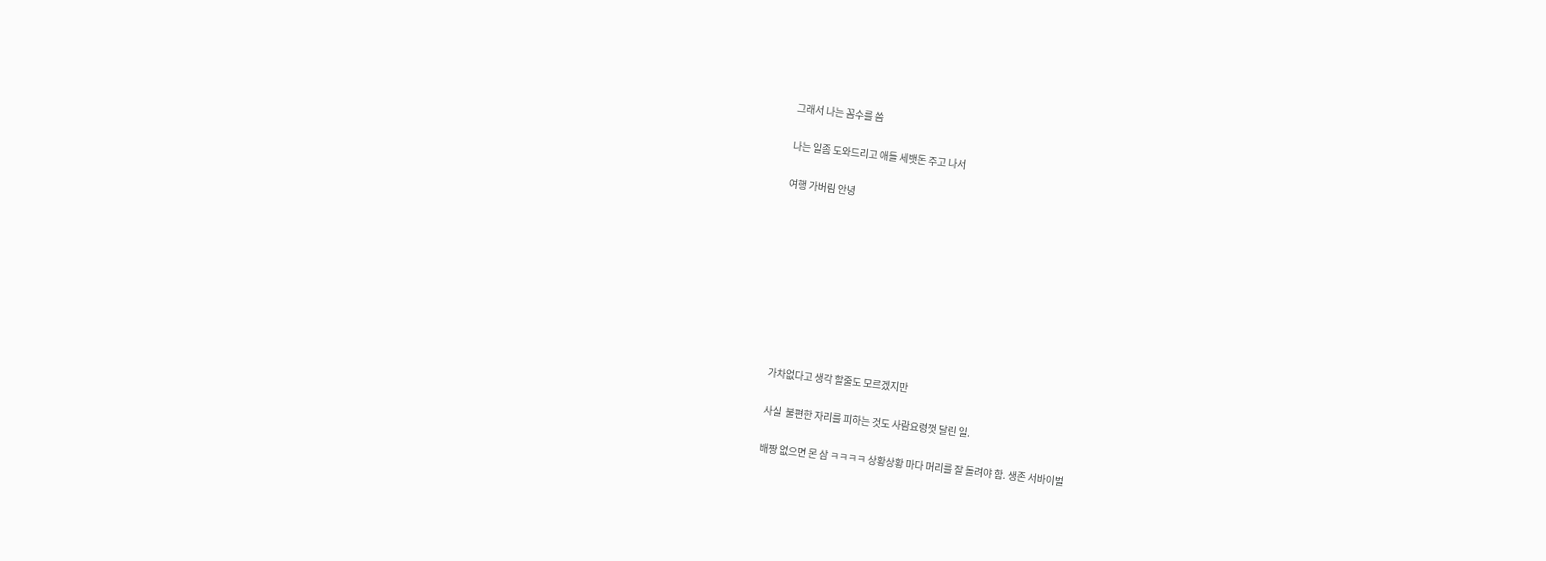그래서 나는 꼼수를 씀

나는 일좀 도와드리고 애들 세뱃돈 주고 나서

여행 가버림 안녕









가차없다고 생각 할줄도 모르겠지만

사실  불편한 자리를 피하는 것도 사람요령껏 달린 일.

배짱 없으면 몬 삼 ㅋㅋㅋㅋ 상황상황 마다 머리를 잘 돌려야 함. 생존 서바이벌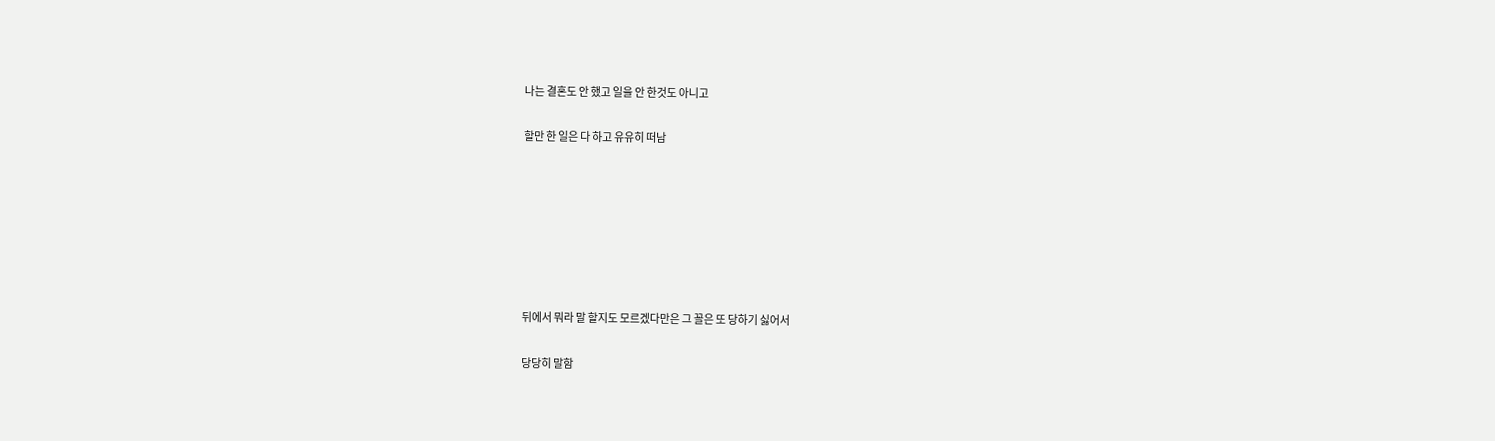나는 결혼도 안 했고 일을 안 한것도 아니고

할만 한 일은 다 하고 유유히 떠남







뒤에서 뭐라 말 할지도 모르겠다만은 그 꼴은 또 당하기 싫어서

당당히 말함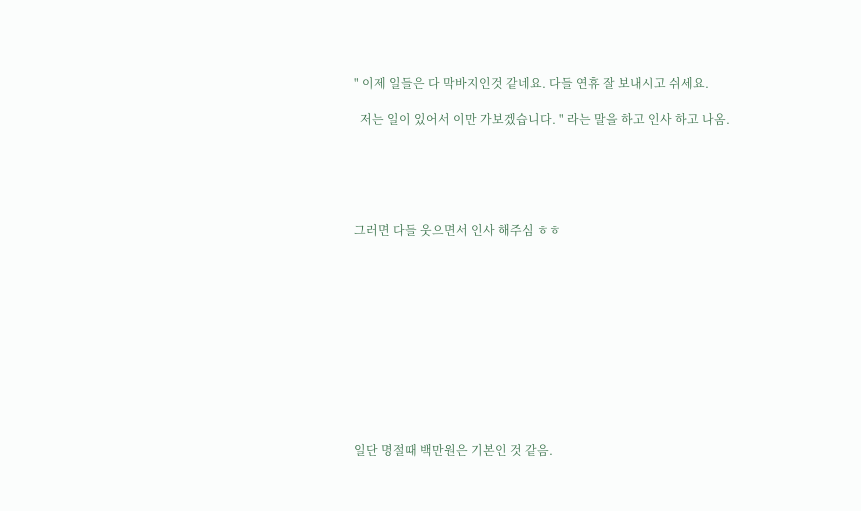" 이제 일들은 다 막바지인것 같네요. 다들 연휴 잘 보내시고 쉬세요.

  저는 일이 있어서 이만 가보겠습니다. " 라는 말을 하고 인사 하고 나옴.





그러면 다들 웃으면서 인사 해주심 ㅎㅎ











일단 명절때 백만원은 기본인 것 같음.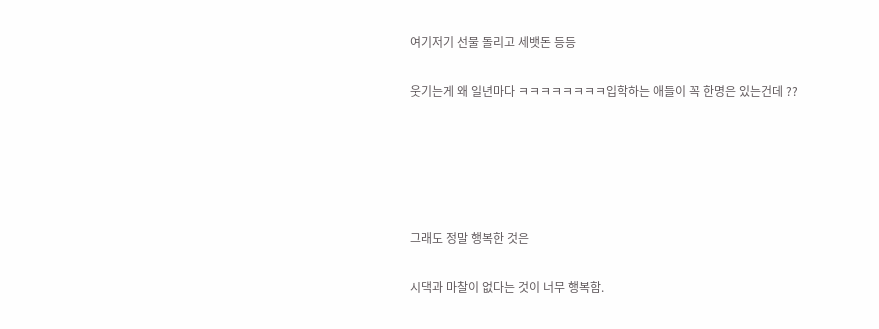여기저기 선물 돌리고 세뱃돈 등등

웃기는게 왜 일년마다 ㅋㅋㅋㅋㅋㅋㅋㅋ입학하는 애들이 꼭 한명은 있는건데 ??





그래도 정말 행복한 것은

시댁과 마찰이 없다는 것이 너무 행복함.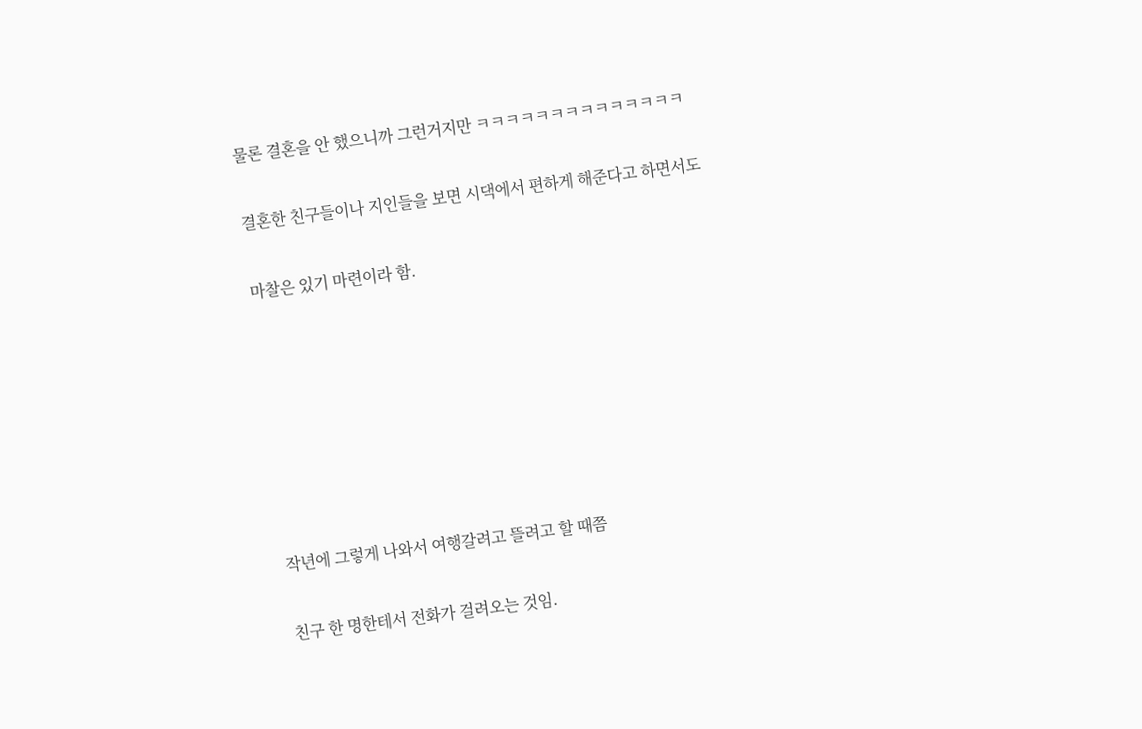물론 결혼을 안 했으니까 그런거지만 ㅋㅋㅋㅋㅋㅋㅋㅋㅋㅋㅋㅋㅋㅋ

결혼한 친구들이나 지인들을 보면 시댁에서 편하게 해준다고 하면서도

마찰은 있기 마련이라 함.







작년에 그렇게 나와서 여행갈려고 뜰려고 할 때쯤

친구 한 명한테서 전화가 걸려오는 것임.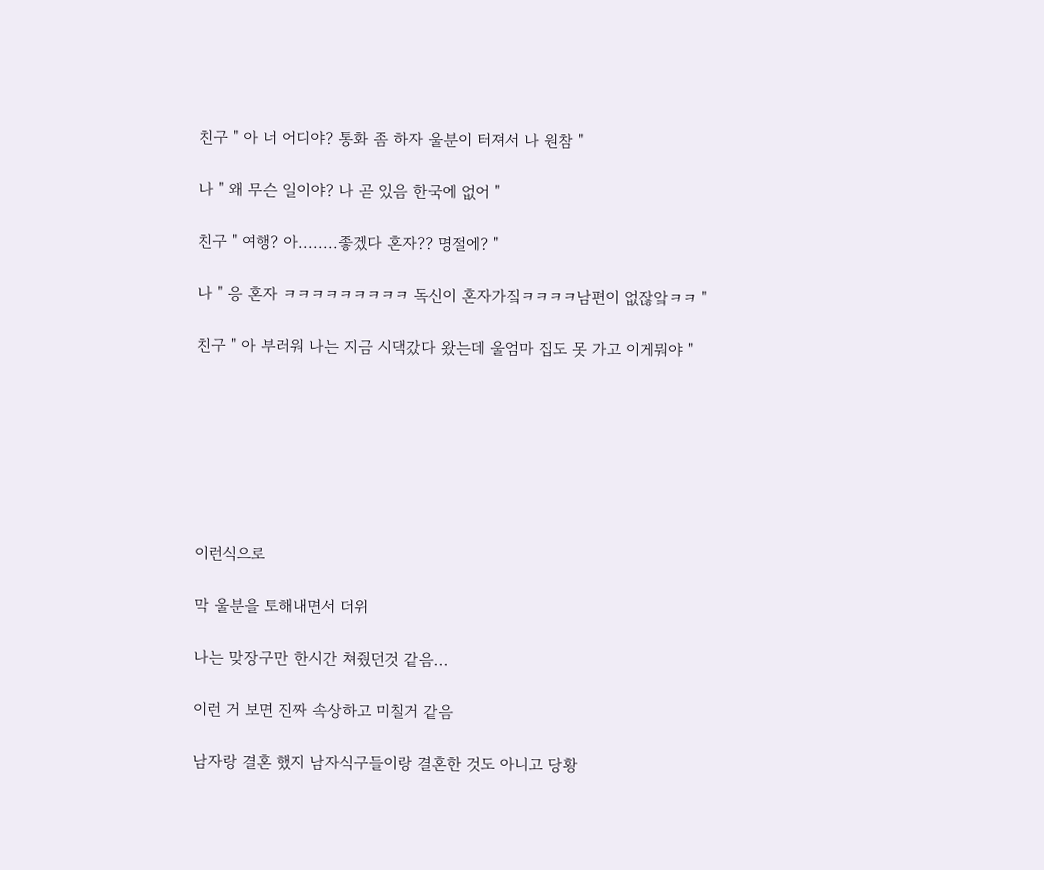친구 " 아 너 어디야? 통화 좀 하자 울분이 터져서 나 원참 "

나 " 왜 무슨 일이야? 나 곧 있음 한국에 없어 "

친구 " 여행? 아........좋겠다 혼자?? 명절에? "

나 " 응 혼자 ㅋㅋㅋㅋㅋㅋㅋㅋㅋ 독신이 혼자가짘ㅋㅋㅋㅋ남편이 없잖앜ㅋㅋ "

친구 " 아 부러워 나는 지금 시댁갔다 왔는데 울엄마 집도 못 가고 이게뭐야 "







이런식으로

막 울분을 토해내면서 더위

나는 맞장구만 한시간 쳐줬던것 같음...

이런 거 보면 진짜 속상하고 미칠거 같음

남자랑 결혼 했지 남자식구들이랑 결혼한 것도 아니고 당황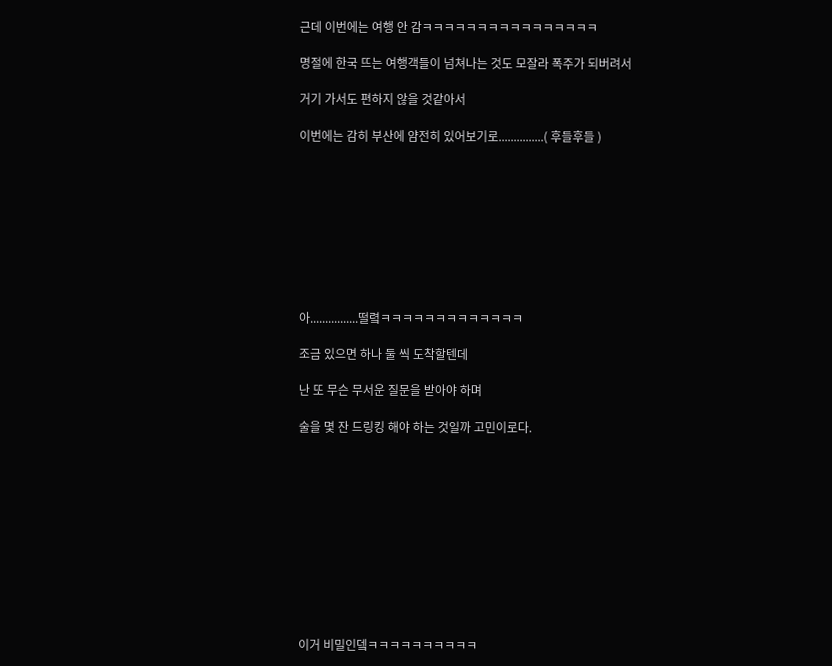근데 이번에는 여행 안 감ㅋㅋㅋㅋㅋㅋㅋㅋㅋㅋㅋㅋㅋㅋㅋㅋ

명절에 한국 뜨는 여행객들이 넘쳐나는 것도 모잘라 폭주가 되버려서

거기 가서도 편하지 않을 것같아서

이번에는 감히 부산에 얌전히 있어보기로...............( 후들후들 )









아................떨렼ㅋㅋㅋㅋㅋㅋㅋㅋㅋㅋㅋㅋㅋ

조금 있으면 하나 둘 씩 도착할텐데

난 또 무슨 무서운 질문을 받아야 하며

술을 몇 잔 드링킹 해야 하는 것일까 고민이로다.











이거 비밀인뎈ㅋㅋㅋㅋㅋㅋㅋㅋㅋㅋ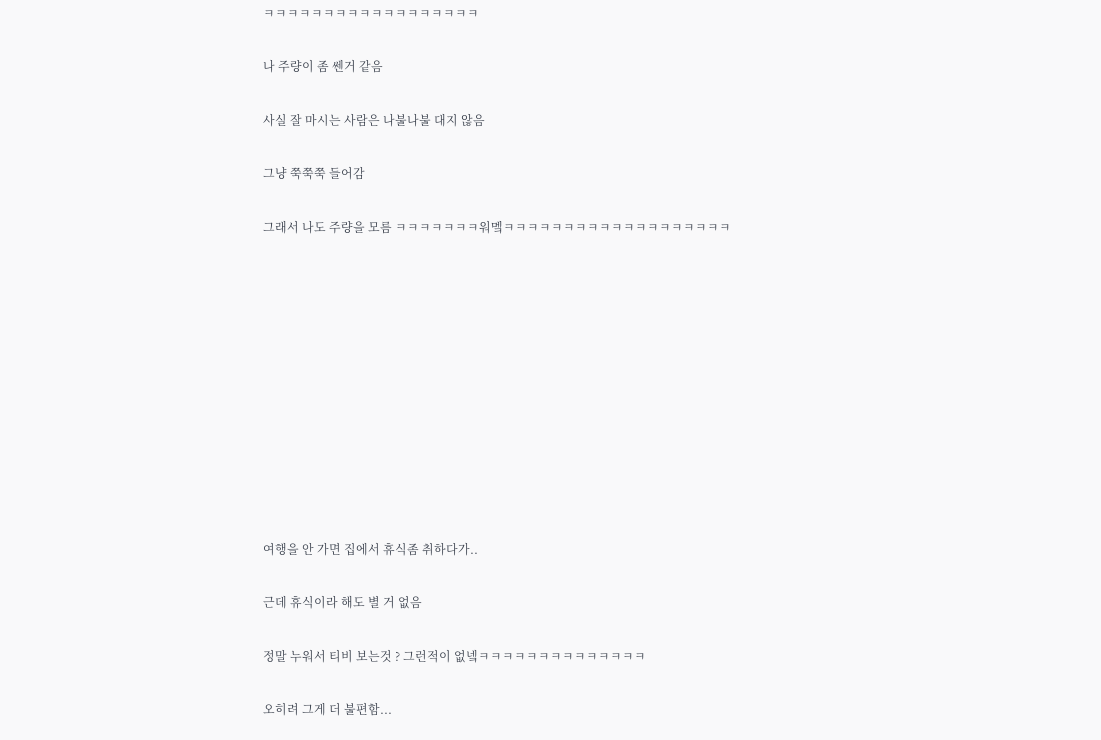ㅋㅋㅋㅋㅋㅋㅋㅋㅋㅋㅋㅋㅋㅋㅋㅋㅋㅋ

나 주량이 좀 쎈거 같음

사실 잘 마시는 사람은 나불나불 대지 않음

그냥 쭉쭉쭉 들어감

그래서 나도 주량을 모름 ㅋㅋㅋㅋㅋㅋㅋ워멬ㅋㅋㅋㅋㅋㅋㅋㅋㅋㅋㅋㅋㅋㅋㅋㅋㅋㅋㅋ











여행을 안 가면 집에서 휴식좀 취하다가..

근데 휴식이라 해도 별 거 없음

정말 누워서 티비 보는것 ? 그런적이 없넼ㅋㅋㅋㅋㅋㅋㅋㅋㅋㅋㅋㅋㅋㅋ

오히려 그게 더 불편함...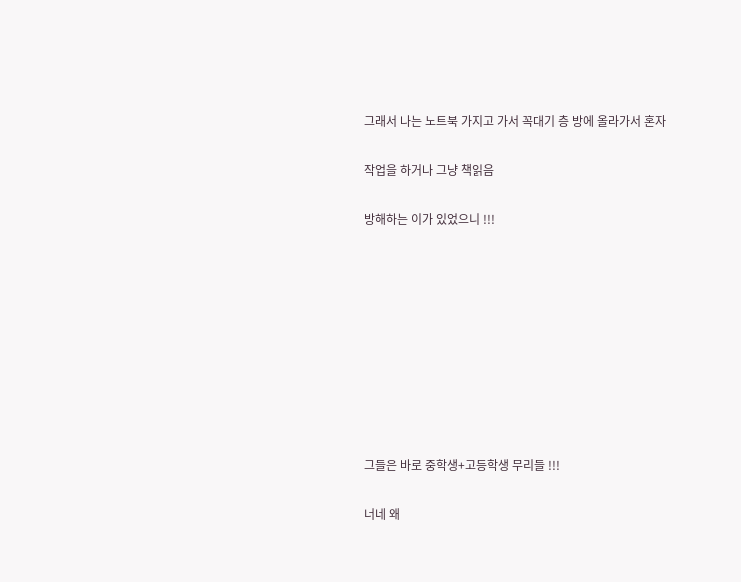그래서 나는 노트북 가지고 가서 꼭대기 층 방에 올라가서 혼자

작업을 하거나 그냥 책읽음

방해하는 이가 있었으니 !!!









그들은 바로 중학생+고등학생 무리들 !!!

너네 왜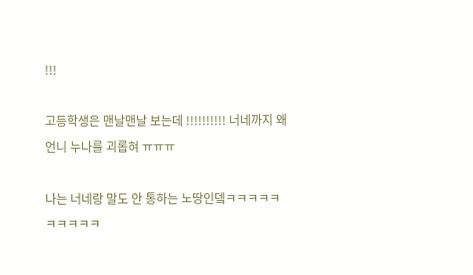!!!

고등학생은 맨날맨날 보는데 !!!!!!!!!! 너네까지 왜 언니 누나를 괴롭혀 ㅠㅠㅠ

나는 너네랑 말도 안 통하는 노땅인뎈ㅋㅋㅋㅋㅋㅋㅋㅋㅋㅋ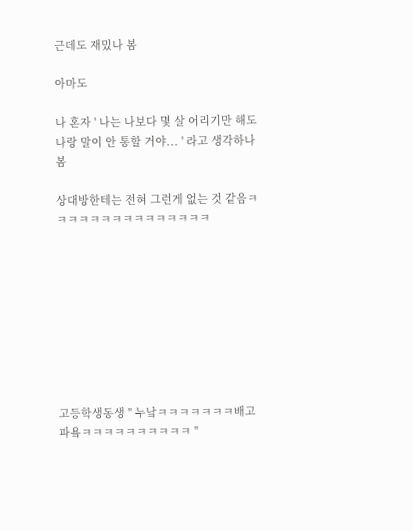근데도 재밌나 봄

아마도

나 혼자 ' 나는 나보다 몇 살 어리기만 해도 나랑 말이 안 통할 거야... ' 라고 생각하나봄

상대방한테는 전혀 그런게 없는 것 같음ㅋㅋㅋㅋㅋㅋㅋㅋㅋㅋㅋㅋㅋㅋㅋ









고등학생동생 " 누낰ㅋㅋㅋㅋㅋㅋㅋ배고파욬ㅋㅋㅋㅋㅋㅋㅋㅋㅋㅋ "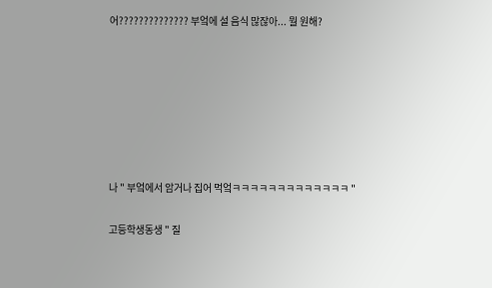어?????????????? 부엌에 설 음식 많잖아... 뭘 원해?







나 " 부엌에서 암거나 집어 먹엌ㅋㅋㅋㅋㅋㅋㅋㅋㅋㅋㅋㅋㅋ "

고등학생동생 " 질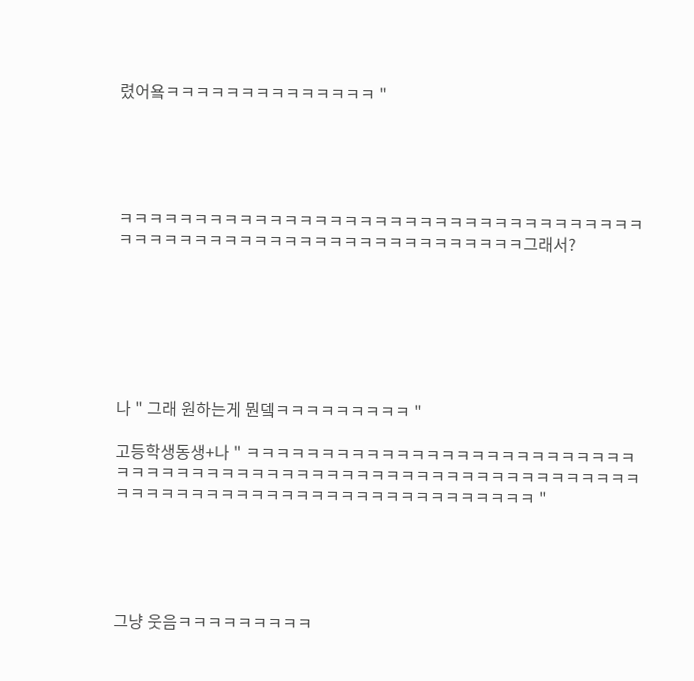렸어욬ㅋㅋㅋㅋㅋㅋㅋㅋㅋㅋㅋㅋㅋㅋ "





ㅋㅋㅋㅋㅋㅋㅋㅋㅋㅋㅋㅋㅋㅋㅋㅋㅋㅋㅋㅋㅋㅋㅋㅋㅋㅋㅋㅋㅋㅋㅋㅋㅋㅋㅋㅋㅋㅋㅋㅋㅋㅋㅋㅋㅋㅋㅋㅋㅋㅋㅋㅋㅋㅋㅋㅋㅋㅋㅋㅋㅋㅋ그래서?







나 " 그래 원하는게 뭔뎈ㅋㅋㅋㅋㅋㅋㅋㅋㅋ "

고등학생동생+나 " ㅋㅋㅋㅋㅋㅋㅋㅋㅋㅋㅋㅋㅋㅋㅋㅋㅋㅋㅋㅋㅋㅋㅋㅋㅋㅋㅋㅋㅋㅋㅋㅋㅋㅋㅋㅋㅋㅋㅋㅋㅋㅋㅋㅋㅋㅋㅋㅋㅋㅋㅋㅋㅋㅋㅋㅋㅋㅋㅋㅋㅋㅋㅋㅋㅋㅋㅋㅋㅋㅋㅋㅋㅋㅋㅋㅋㅋㅋㅋㅋㅋㅋㅋㅋㅋㅋㅋㅋㅋ "





그냥 웃음ㅋㅋㅋㅋㅋㅋㅋㅋㅋ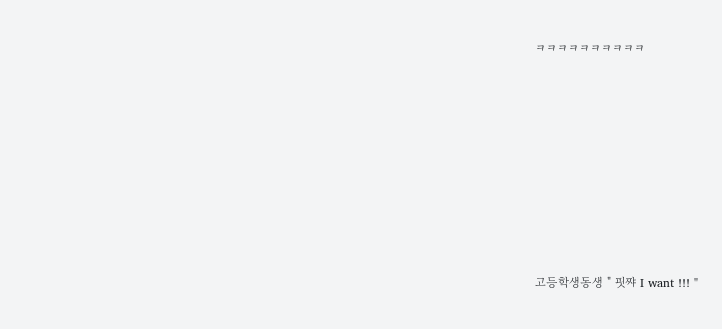ㅋㅋㅋㅋㅋㅋㅋㅋㅋㅋ









고등학생동생 " 핏쨔 I want !!! "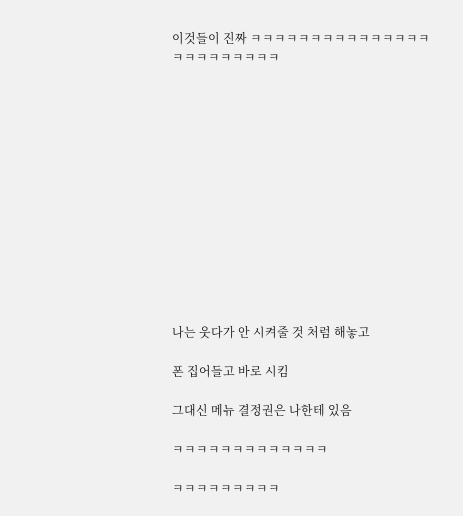이것들이 진짜 ㅋㅋㅋㅋㅋㅋㅋㅋㅋㅋㅋㅋㅋㅋㅋㅋㅋㅋㅋㅋㅋㅋㅋㅋ













나는 웃다가 안 시켜줄 것 처럼 해놓고

폰 집어들고 바로 시킴

그대신 메뉴 결정권은 나한테 있음

ㅋㅋㅋㅋㅋㅋㅋㅋㅋㅋㅋㅋㅋ

ㅋㅋㅋㅋㅋㅋㅋㅋㅋ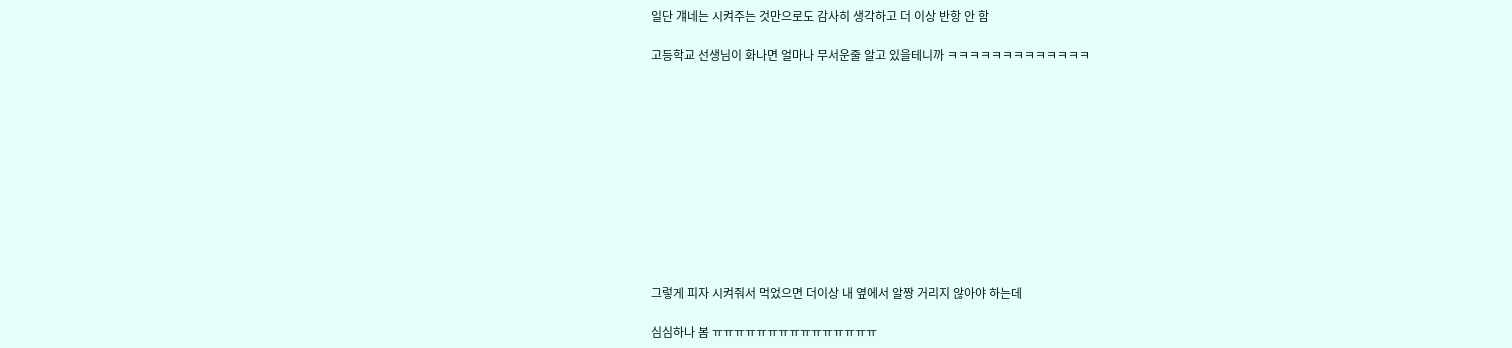일단 걔네는 시켜주는 것만으로도 감사히 생각하고 더 이상 반항 안 함

고등학교 선생님이 화나면 얼마나 무서운줄 알고 있을테니까 ㅋㅋㅋㅋㅋㅋㅋㅋㅋㅋㅋㅋㅋ











그렇게 피자 시켜줘서 먹었으면 더이상 내 옆에서 알짱 거리지 않아야 하는데

심심하나 봄 ㅠㅠㅠㅠㅠㅠㅠㅠㅠㅠㅠㅠㅠㅠㅠ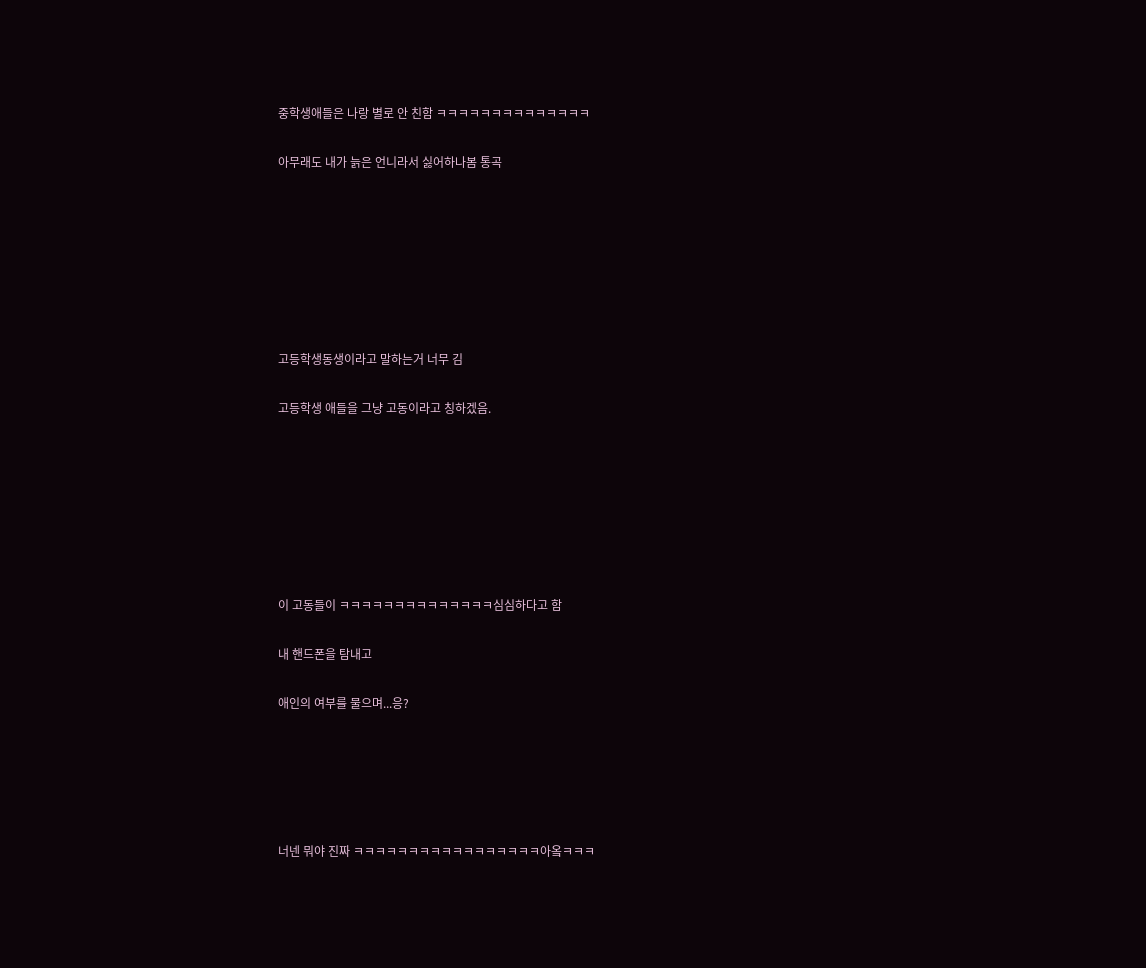중학생애들은 나랑 별로 안 친함 ㅋㅋㅋㅋㅋㅋㅋㅋㅋㅋㅋㅋㅋㅋ

아무래도 내가 늙은 언니라서 싫어하나봄 통곡







고등학생동생이라고 말하는거 너무 김

고등학생 애들을 그냥 고동이라고 칭하겠음.







이 고동들이 ㅋㅋㅋㅋㅋㅋㅋㅋㅋㅋㅋㅋㅋㅋ심심하다고 함

내 핸드폰을 탐내고

애인의 여부를 물으며...응?





너넨 뭐야 진짜 ㅋㅋㅋㅋㅋㅋㅋㅋㅋㅋㅋㅋㅋㅋㅋㅋㅋ아옼ㅋㅋㅋ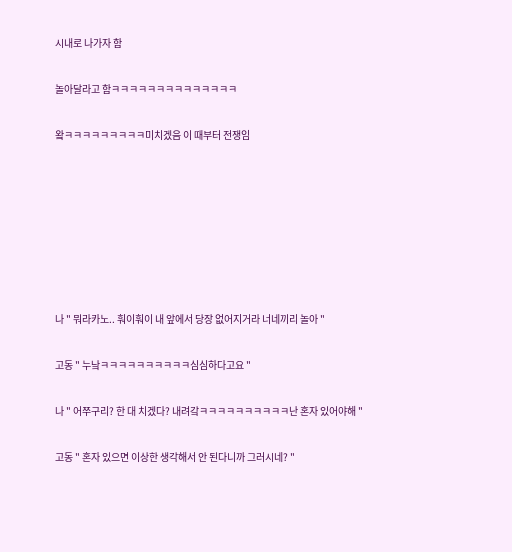시내로 나가자 함

놀아달라고 함ㅋㅋㅋㅋㅋㅋㅋㅋㅋㅋㅋㅋㅋㅋ

왘ㅋㅋㅋㅋㅋㅋㅋㅋㅋ미치겠음 이 때부터 전쟁임







나 " 뭐라카노.. 훠이훠이 내 앞에서 당장 없어지거라 너네끼리 놀아 "

고동 " 누낰ㅋㅋㅋㅋㅋㅋㅋㅋㅋㅋ심심하다고요 "

나 " 어쭈구리? 한 대 치겠다? 내려갘ㅋㅋㅋㅋㅋㅋㅋㅋㅋㅋ난 혼자 있어야해 "

고동 " 혼자 있으면 이상한 생각해서 안 된다니까 그러시네? "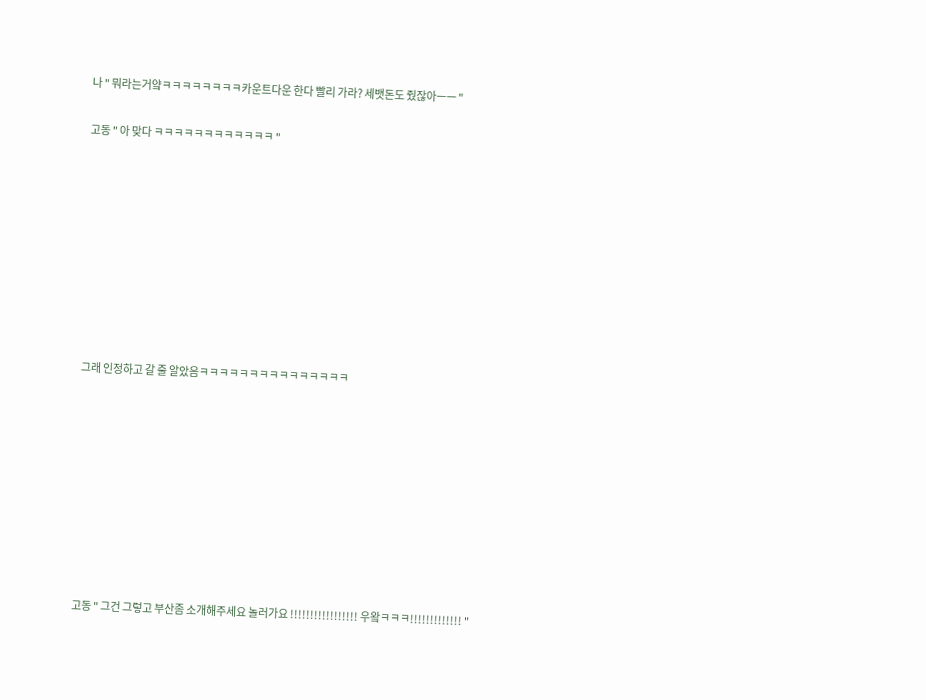나 " 뭐라는거얔ㅋㅋㅋㅋㅋㅋㅋㅋ카운트다운 한다 빨리 가라? 세뱃돈도 줬잖아ㅡㅡ "

고동 " 아 맞다 ㅋㅋㅋㅋㅋㅋㅋㅋㅋㅋㅋㅋ "









그래 인정하고 갈 줄 알았음ㅋㅋㅋㅋㅋㅋㅋㅋㅋㅋㅋㅋㅋㅋㅋ









고동 " 그건 그렇고 부산좀 소개해주세요 놀러가요 !!!!!!!!!!!!!!!!! 우왘ㅋㅋㅋ!!!!!!!!!!!!! "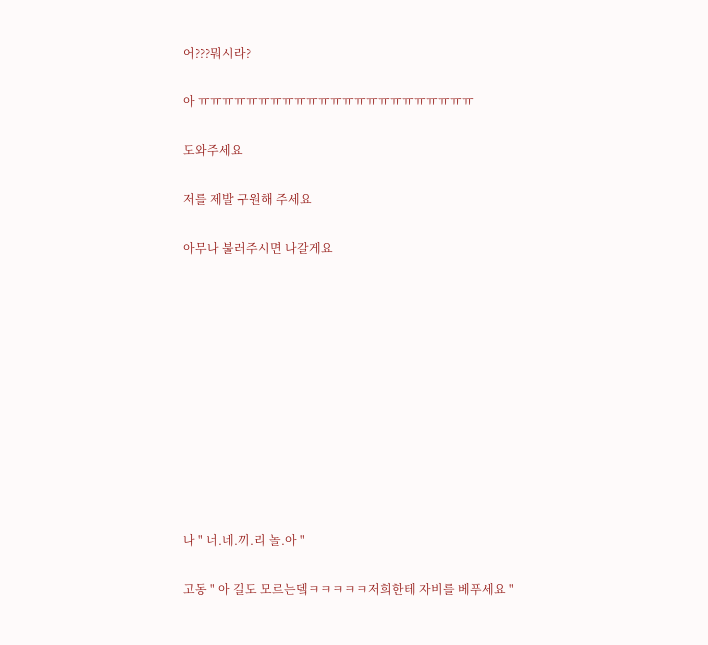어???뭐시라?

아 ㅠㅠㅠㅠㅠㅠㅠㅠㅠㅠㅠㅠㅠㅠㅠㅠㅠㅠㅠㅠㅠㅠㅠ

도와주세요

저를 제발 구원해 주세요

아무나 불러주시면 나갈게요











나 " 너.네.끼.리 놀.아 "

고동 " 아 길도 모르는뎈ㅋㅋㅋㅋㅋ저희한테 자비를 베푸세요 "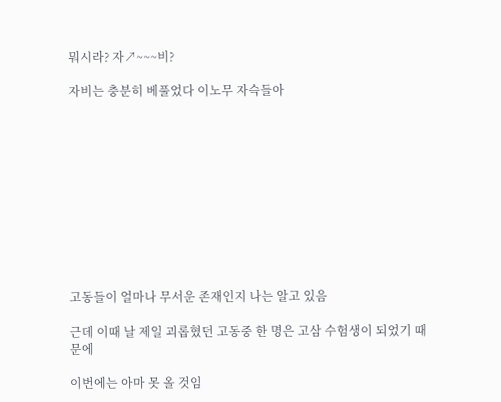뭐시라? 자↗~~~비?

자비는 충분히 베풀었다 이노무 자슥들아











고동들이 얼마나 무서운 존재인지 나는 알고 있음

근데 이때 날 제일 괴롭혔던 고동중 한 명은 고삼 수험생이 되었기 때문에

이번에는 아마 못 올 것임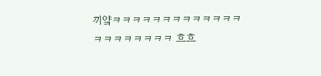끼얔ㅋㅋㅋㅋㅋㅋㅋㅋㅋㅋㅋㅋㅋㅋㅋㅋㅋㅋㅋㅋㅋ 흐흐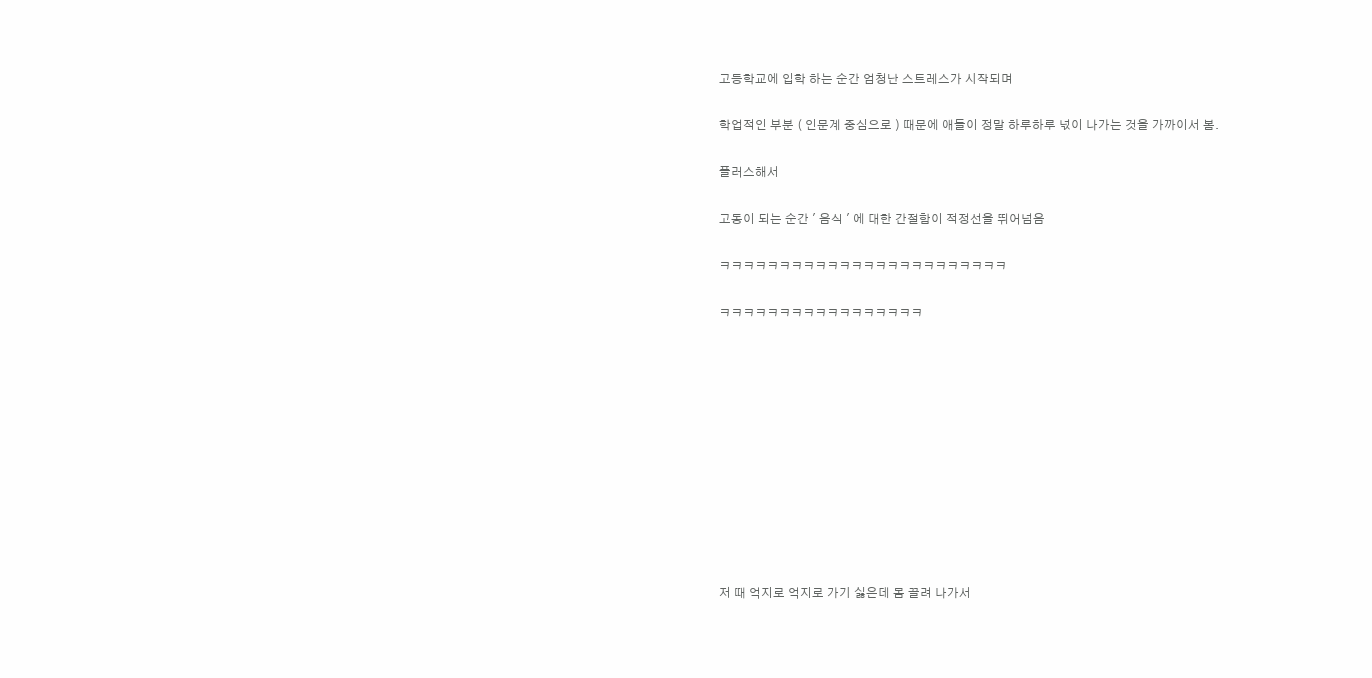고등학교에 입학 하는 순간 엄청난 스트레스가 시작되며

학업적인 부분 ( 인문계 중심으로 ) 때문에 애들이 정말 하루하루 넋이 나가는 것을 가까이서 봄.

플러스해서

고동이 되는 순간 ' 음식 ' 에 대한 간절함이 적정선을 뛰어넘음

ㅋㅋㅋㅋㅋㅋㅋㅋㅋㅋㅋㅋㅋㅋㅋㅋㅋㅋㅋㅋㅋㅋㅋㅋ

ㅋㅋㅋㅋㅋㅋㅋㅋㅋㅋㅋㅋㅋㅋㅋㅋㅋ











저 때 억지로 억지로 가기 싫은데 몸 끌려 나가서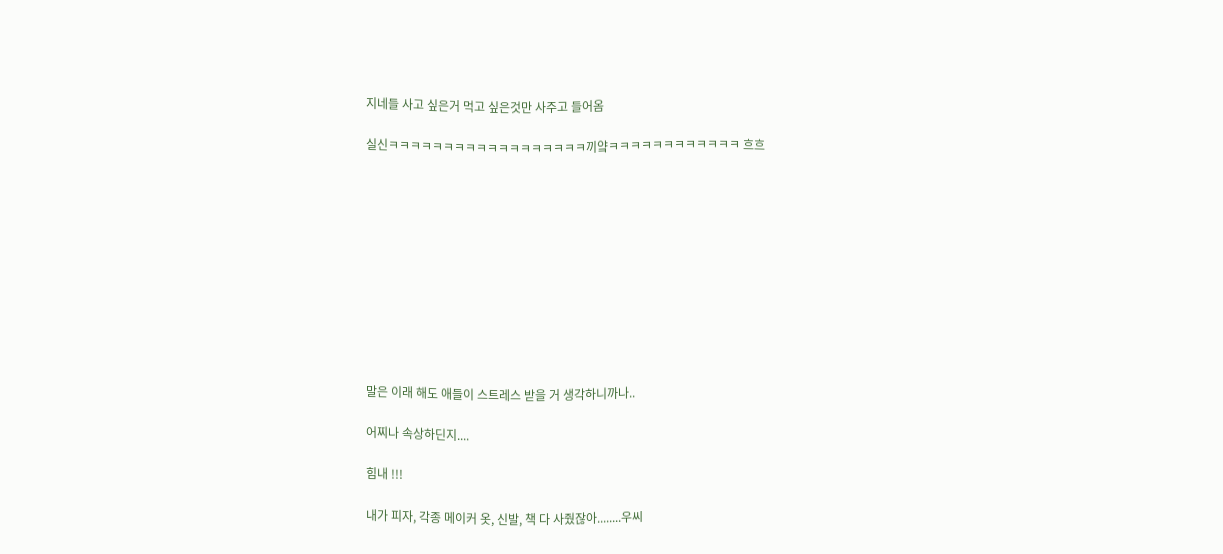지네들 사고 싶은거 먹고 싶은것만 사주고 들어옴

실신ㅋㅋㅋㅋㅋㅋㅋㅋㅋㅋㅋㅋㅋㅋㅋㅋㅋㅋ끼얔ㅋㅋㅋㅋㅋㅋㅋㅋㅋㅋㅋㅋ 흐흐











말은 이래 해도 애들이 스트레스 받을 거 생각하니까나..

어찌나 속상하딘지....

힘내 !!!

내가 피자, 각종 메이커 옷, 신발, 책 다 사줬잖아........우씨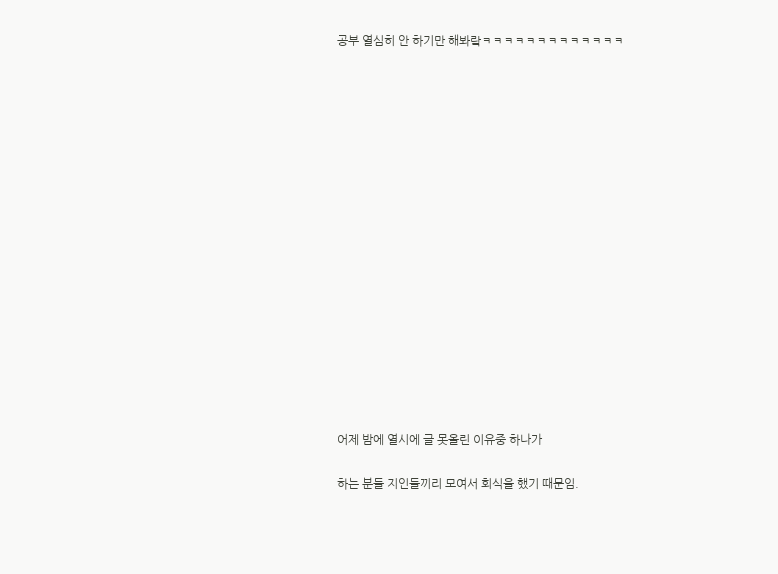공부 열심히 안 하기만 해봐랔ㅋㅋㅋㅋㅋㅋㅋㅋㅋㅋㅋㅋㅋ

















어제 밤에 열시에 글 못올린 이유중 하나가

하는 분들 지인들끼리 모여서 회식을 했기 때문임.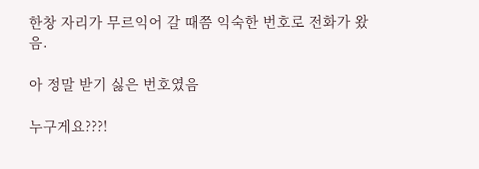한창 자리가 무르익어 갈 때쯤 익숙한 번호로 전화가 왔음.

아 정말 받기 싫은 번호였음

누구게요???!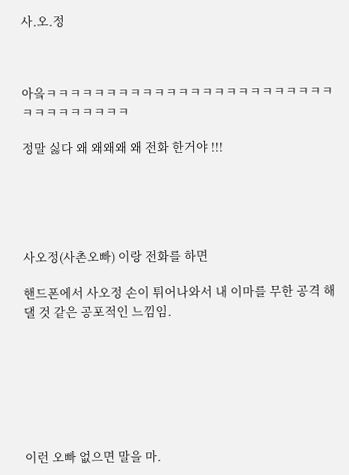사.오.정



아옼ㅋㅋㅋㅋㅋㅋㅋㅋㅋㅋㅋㅋㅋㅋㅋㅋㅋㅋㅋㅋㅋㅋㅋㅋㅋㅋㅋㅋㅋㅋㅋㅋㅋ

정말 싫다 왜 왜왜왜 왜 전화 한거야 !!!





사오정(사촌오빠) 이랑 전화를 하면

핸드폰에서 사오정 손이 튀어나와서 내 이마를 무한 공격 해댈 것 같은 공포적인 느낌임.







이런 오빠 없으면 말을 마.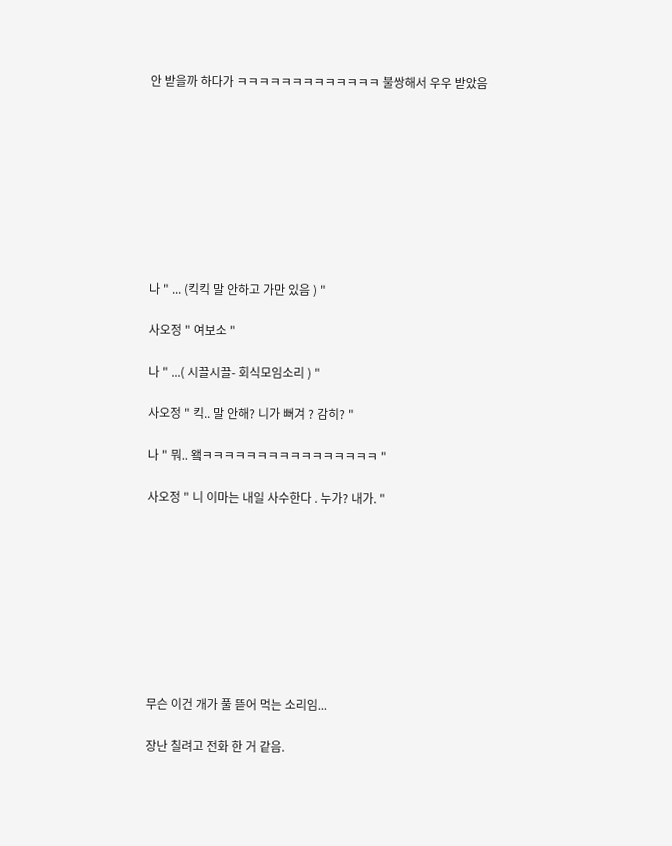안 받을까 하다가 ㅋㅋㅋㅋㅋㅋㅋㅋㅋㅋㅋㅋㅋ 불쌍해서 우우 받았음









나 " ... (킥킥 말 안하고 가만 있음 ) "

사오정 " 여보소 "

나 " ...( 시끌시끌- 회식모임소리 ) "

사오정 " 킥.. 말 안해? 니가 뻐겨 ? 감히? "

나 " 뭐.. 왴ㅋㅋㅋㅋㅋㅋㅋㅋㅋㅋㅋㅋㅋㅋㅋㅋ "

사오정 " 니 이마는 내일 사수한다 . 누가? 내가. "









무슨 이건 개가 풀 뜯어 먹는 소리임...

장난 칠려고 전화 한 거 같음.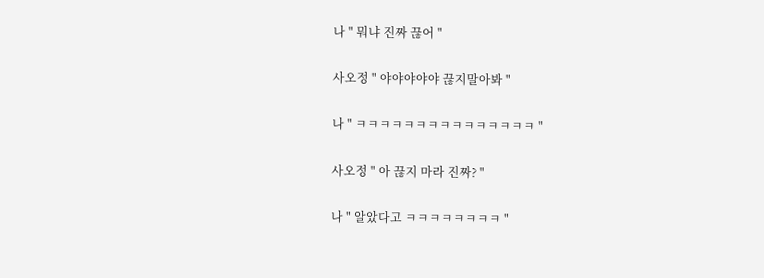나 " 뭐냐 진짜 끊어 "

사오정 " 야야야야야 끊지말아봐 "

나 " ㅋㅋㅋㅋㅋㅋㅋㅋㅋㅋㅋㅋㅋㅋㅋ "

사오정 " 아 끊지 마라 진짜? "

나 " 알았다고 ㅋㅋㅋㅋㅋㅋㅋㅋ "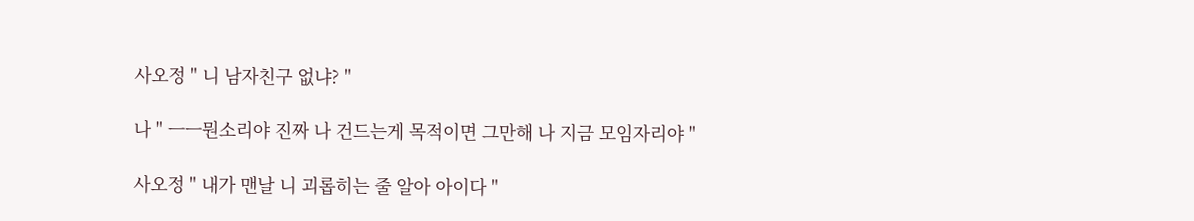사오정 " 니 남자친구 없냐? "

나 " ㅡㅡ뭔소리야 진짜 나 건드는게 목적이면 그만해 나 지금 모임자리야 "

사오정 " 내가 맨날 니 괴롭히는 줄 알아 아이다 "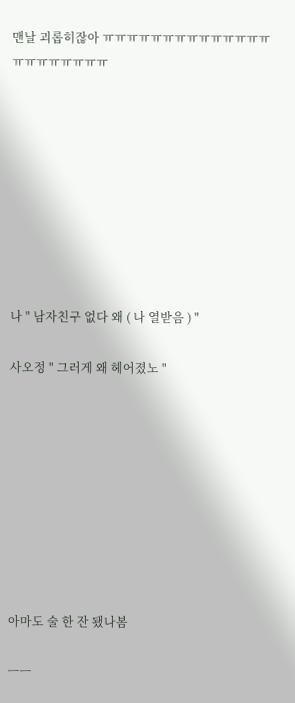맨날 괴롭히잖아 ㅠㅠㅠㅠㅠㅠㅠㅠㅠㅠㅠㅠㅠㅠㅠㅠㅠㅠㅠㅠㅠㅠ









나 " 남자친구 없다 왜 ( 나 열받음 ) "

사오정 " 그러게 왜 헤어졌노 "









아마도 술 한 잔 됐나봄

ㅡㅡ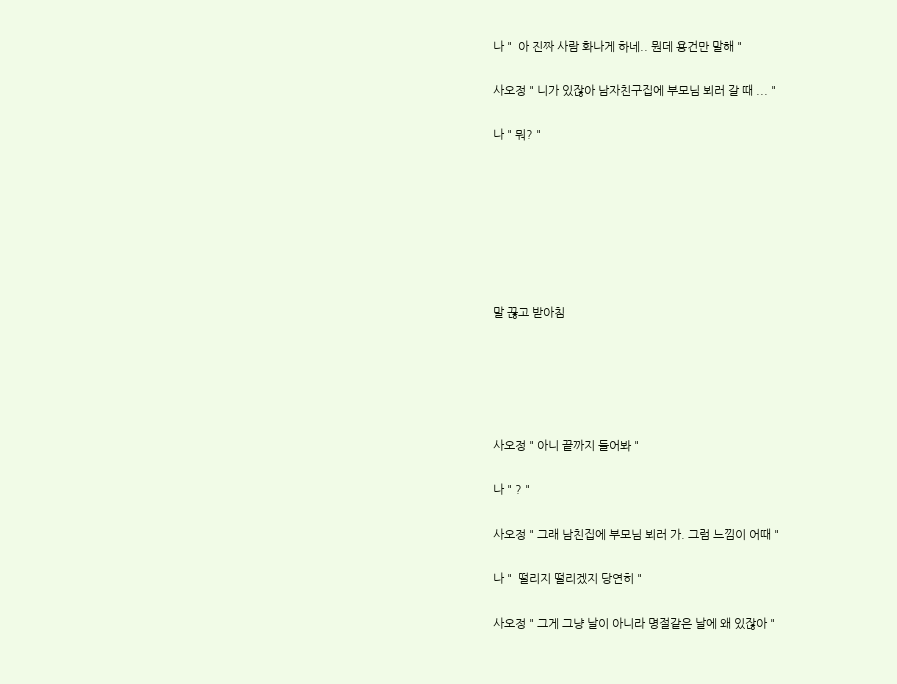나 "  아 진짜 사람 화나게 하네.. 뭔데 용건만 말해 "

사오정 " 니가 있잖아 남자친구집에 부모님 뵈러 갈 때 ... "

나 " 뭐? "







말 끊고 받아침





사오정 " 아니 끝까지 들어봐 "

나 " ? "

사오정 " 그래 남친집에 부모님 뵈러 가. 그럼 느낌이 어때 "

나 "  떨리지 떨리겠지 당연히 "

사오정 " 그게 그냥 날이 아니라 명절같은 날에 왜 있잖아 "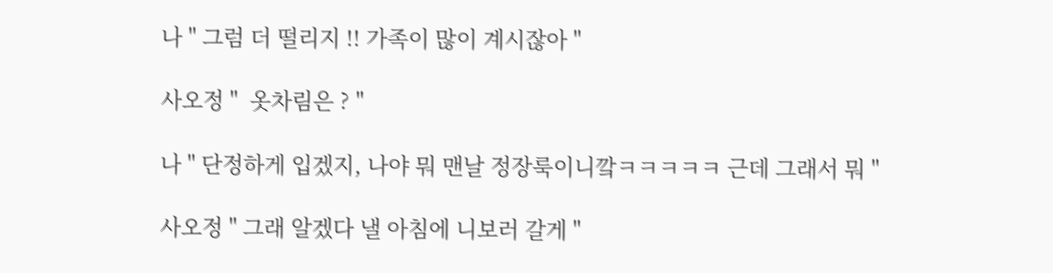나 " 그럼 더 떨리지 !! 가족이 많이 계시잖아 "

사오정 "  옷차림은 ? "

나 " 단정하게 입겠지, 나야 뭐 맨날 정장룩이니깤ㅋㅋㅋㅋㅋ 근데 그래서 뭐 "

사오정 " 그래 알겠다 낼 아침에 니보러 갈게 "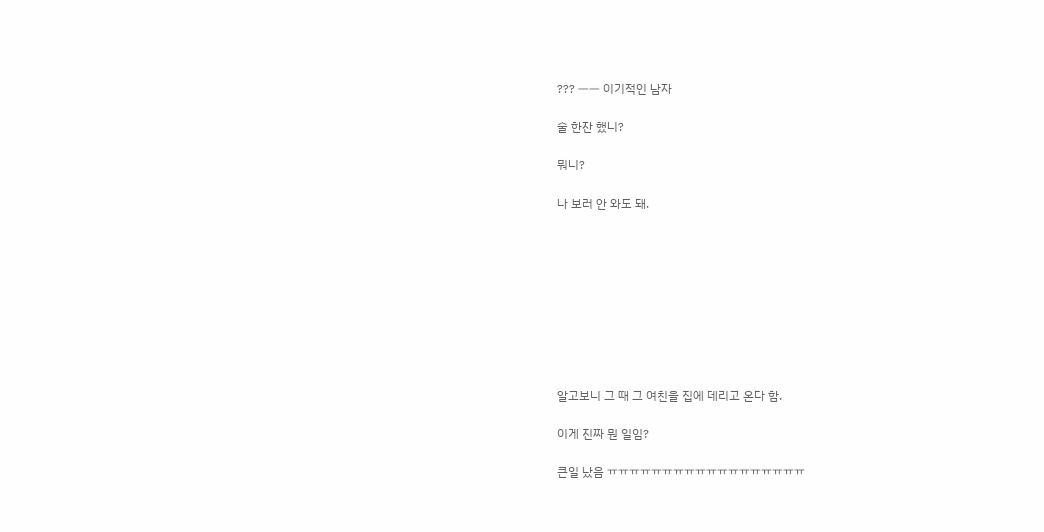??? ㅡㅡ 이기적인 남자

술 한잔 했니?

뭐니?

나 보러 안 와도 돼.









알고보니 그 때 그 여친을 집에 데리고 온다 함.

이게 진짜 뭔 일임?

큰일 났음 ㅠㅠㅠㅠㅠㅠㅠㅠㅠㅠㅠㅠㅠㅠㅠㅠㅠㅠ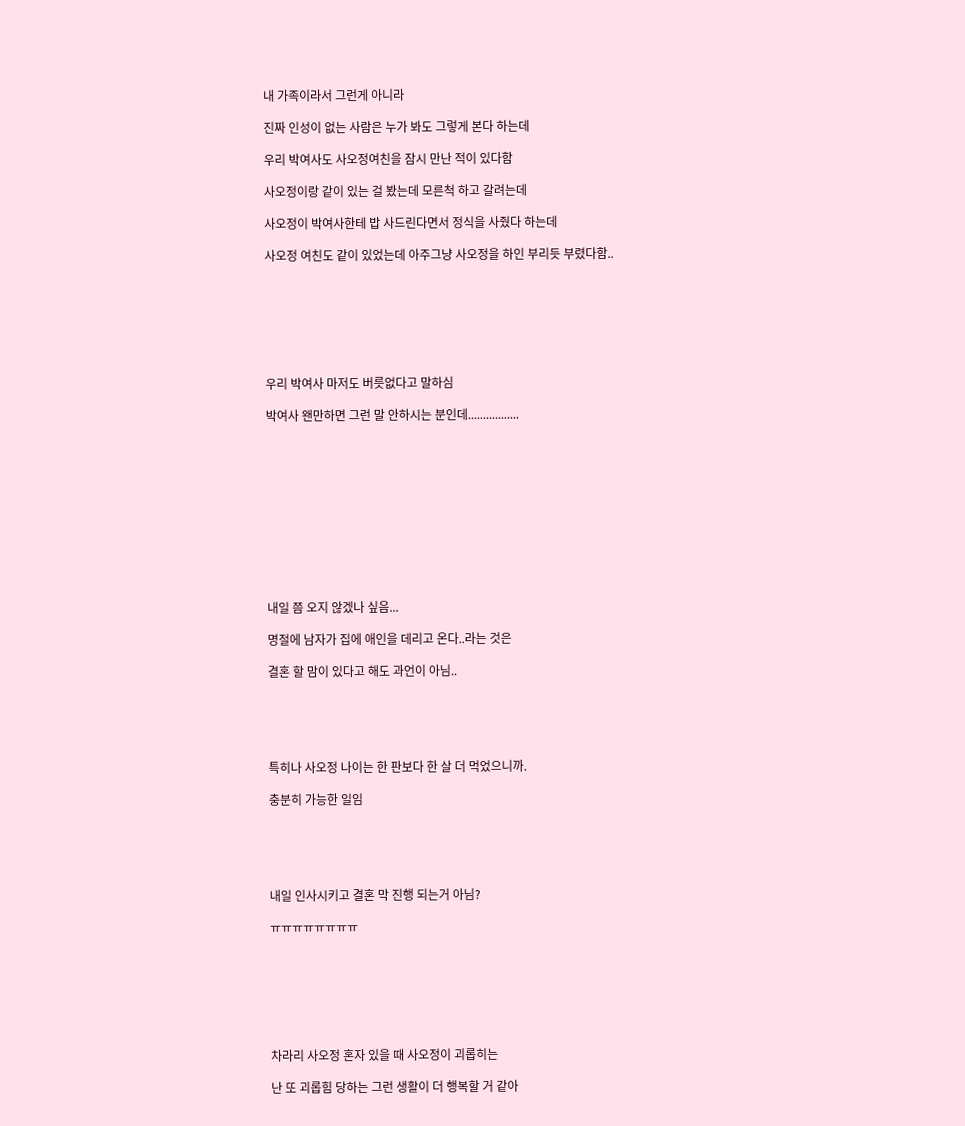내 가족이라서 그런게 아니라

진짜 인성이 없는 사람은 누가 봐도 그렇게 본다 하는데

우리 박여사도 사오정여친을 잠시 만난 적이 있다함

사오정이랑 같이 있는 걸 봤는데 모른척 하고 갈려는데

사오정이 박여사한테 밥 사드린다면서 정식을 사줬다 하는데

사오정 여친도 같이 있었는데 아주그냥 사오정을 하인 부리듯 부렸다함..







우리 박여사 마저도 버릇없다고 말하심

박여사 왠만하면 그런 말 안하시는 분인데.................











내일 쯤 오지 않겠나 싶음...

명절에 남자가 집에 애인을 데리고 온다..라는 것은

결혼 할 맘이 있다고 해도 과언이 아님..





특히나 사오정 나이는 한 판보다 한 살 더 먹었으니까.

충분히 가능한 일임





내일 인사시키고 결혼 막 진행 되는거 아님?

ㅠㅠㅠㅠㅠㅠㅠㅠ







차라리 사오정 혼자 있을 때 사오정이 괴롭히는

난 또 괴롭힘 당하는 그런 생활이 더 행복할 거 같아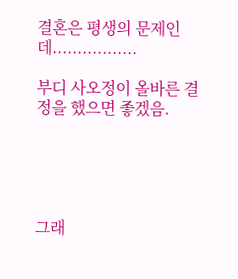결혼은 평생의 문제인데.................

부디 사오정이 올바른 결정을 했으면 좋겠음.





그래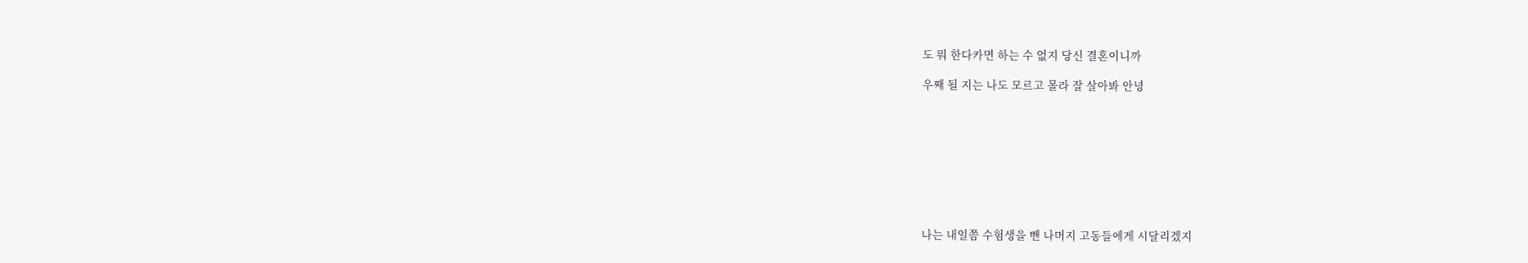도 뭐 한다카면 하는 수 없지 당신 결혼이니까

우째 될 지는 나도 모르고 몰라 잘 살아봐 안녕









나는 내일쯤 수험생을 뺀 나머지 고동들에게 시달리겠지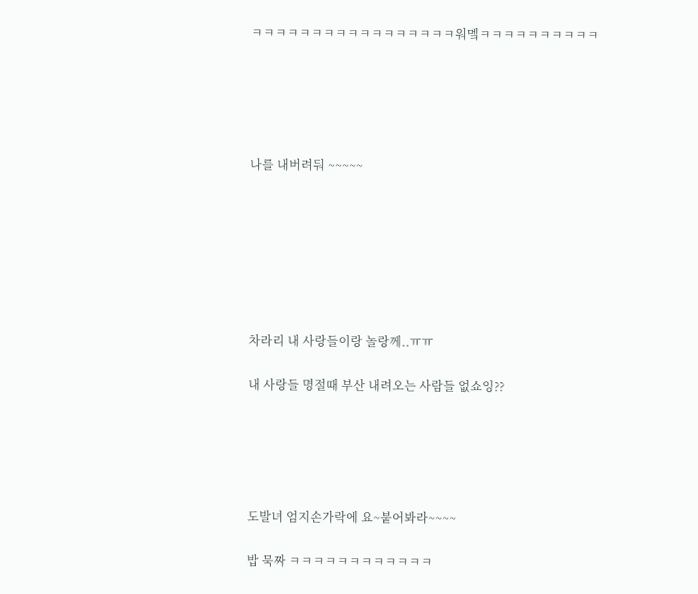ㅋㅋㅋㅋㅋㅋㅋㅋㅋㅋㅋㅋㅋㅋㅋㅋㅋ워멬ㅋㅋㅋㅋㅋㅋㅋㅋㅋㅋ





나를 내버려둬 ~~~~~







차라리 내 사랑들이랑 놀랑께..ㅠㅠ

내 사랑들 명절때 부산 내려오는 사람들 없쇼잉??





도발녀 엄지손가락에 요~붙어봐라~~~~

밥 묵짜 ㅋㅋㅋㅋㅋㅋㅋㅋㅋㅋㅋㅋ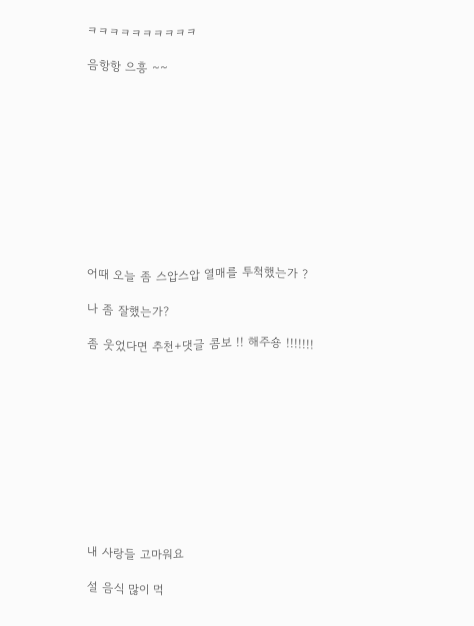ㅋㅋㅋㅋㅋㅋㅋㅋㅋㅋ

음항항 으흥 ~~











어때 오늘 좀 스압스압 열매를 투척했는가 ?

나 좀 잘했는가?

좀 웃었다면 추천+댓글 콤보 !! 해주숑 !!!!!!!











내 사랑들 고마워요

설 음식 많이 먹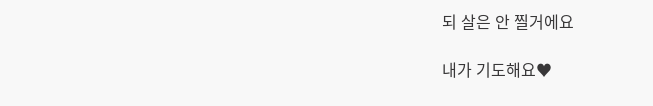되 살은 안 찔거에요

내가 기도해요♥